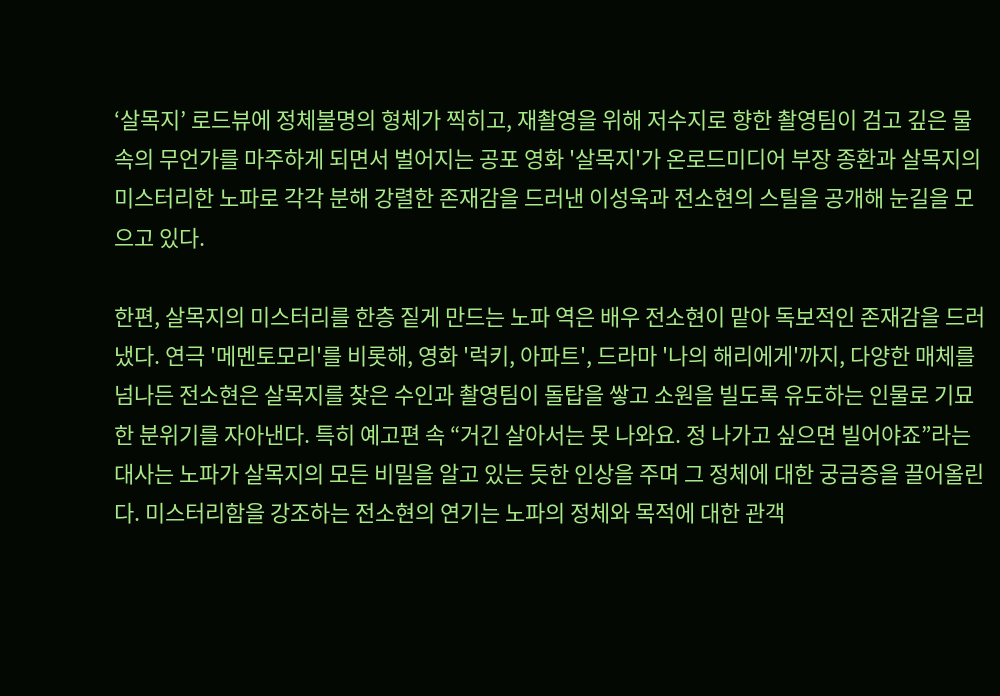‘살목지’ 로드뷰에 정체불명의 형체가 찍히고, 재촬영을 위해 저수지로 향한 촬영팀이 검고 깊은 물속의 무언가를 마주하게 되면서 벌어지는 공포 영화 '살목지'가 온로드미디어 부장 종환과 살목지의 미스터리한 노파로 각각 분해 강렬한 존재감을 드러낸 이성욱과 전소현의 스틸을 공개해 눈길을 모으고 있다.

한편, 살목지의 미스터리를 한층 짙게 만드는 노파 역은 배우 전소현이 맡아 독보적인 존재감을 드러냈다. 연극 '메멘토모리'를 비롯해, 영화 '럭키, 아파트', 드라마 '나의 해리에게'까지, 다양한 매체를 넘나든 전소현은 살목지를 찾은 수인과 촬영팀이 돌탑을 쌓고 소원을 빌도록 유도하는 인물로 기묘한 분위기를 자아낸다. 특히 예고편 속 “거긴 살아서는 못 나와요. 정 나가고 싶으면 빌어야죠”라는 대사는 노파가 살목지의 모든 비밀을 알고 있는 듯한 인상을 주며 그 정체에 대한 궁금증을 끌어올린다. 미스터리함을 강조하는 전소현의 연기는 노파의 정체와 목적에 대한 관객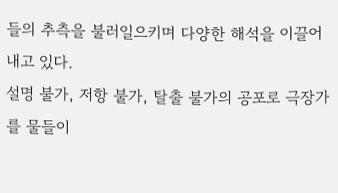들의 추측을 불러일으키며 다양한 해석을 이끌어내고 있다.
설명 불가, 저항 불가, 탈출 불가의 공포로 극장가를 물들이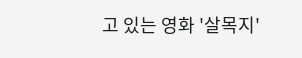고 있는 영화 '살목지'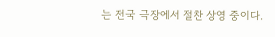는 전국 극장에서 절찬 상영 중이다.